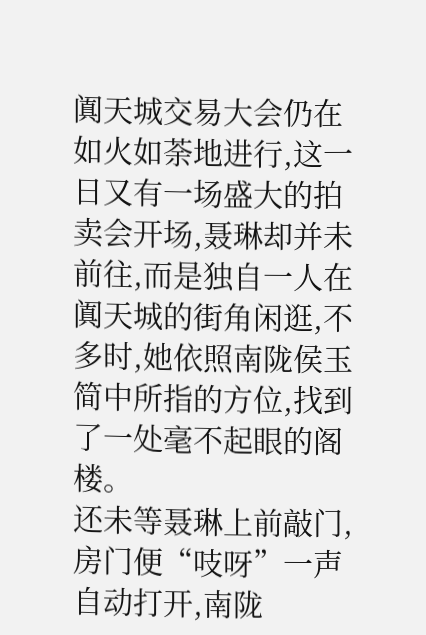阗天城交易大会仍在如火如荼地进行,这一日又有一场盛大的拍卖会开场,聂琳却并未前往,而是独自一人在阗天城的街角闲逛,不多时,她依照南陇侯玉简中所指的方位,找到了一处毫不起眼的阁楼。
还未等聂琳上前敲门,房门便“吱呀”一声自动打开,南陇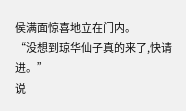侯满面惊喜地立在门内。
“没想到琼华仙子真的来了,快请进。”
说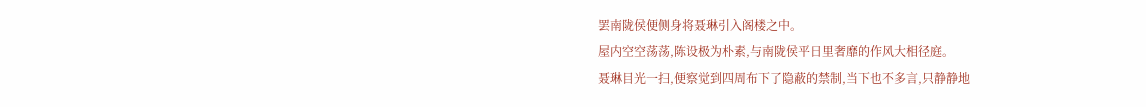罢南陇侯便侧身将聂琳引入阁楼之中。
屋内空空荡荡,陈设极为朴素,与南陇侯平日里奢靡的作风大相径庭。
聂琳目光一扫,便察觉到四周布下了隐蔽的禁制,当下也不多言,只静静地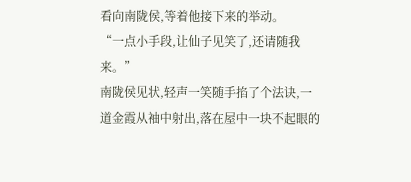看向南陇侯,等着他接下来的举动。
“一点小手段,让仙子见笑了,还请随我来。”
南陇侯见状,轻声一笑随手掐了个法诀,一道金霞从袖中射出,落在屋中一块不起眼的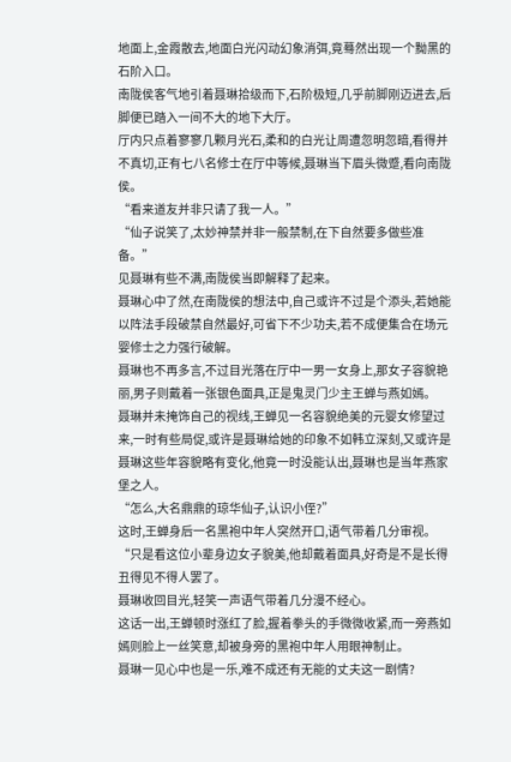地面上,金霞散去,地面白光闪动幻象消弭,竟蓦然出现一个黝黑的石阶入口。
南陇侯客气地引着聂琳拾级而下,石阶极短,几乎前脚刚迈进去,后脚便已踏入一间不大的地下大厅。
厅内只点着寥寥几颗月光石,柔和的白光让周遭忽明忽暗,看得并不真切,正有七八名修士在厅中等候,聂琳当下眉头微蹙,看向南陇侯。
“看来道友并非只请了我一人。”
“仙子说笑了,太妙神禁并非一般禁制,在下自然要多做些准备。”
见聂琳有些不满,南陇侯当即解释了起来。
聂琳心中了然,在南陇侯的想法中,自己或许不过是个添头,若她能以阵法手段破禁自然最好,可省下不少功夫,若不成便集合在场元婴修士之力强行破解。
聂琳也不再多言,不过目光落在厅中一男一女身上,那女子容貌艳丽,男子则戴着一张银色面具,正是鬼灵门少主王蝉与燕如嫣。
聂琳并未掩饰自己的视线,王蝉见一名容貌绝美的元婴女修望过来,一时有些局促,或许是聂琳给她的印象不如韩立深刻,又或许是聂琳这些年容貌略有变化,他竟一时没能认出,聂琳也是当年燕家堡之人。
“怎么,大名鼎鼎的琼华仙子,认识小侄?”
这时,王蝉身后一名黑袍中年人突然开口,语气带着几分审视。
“只是看这位小辈身边女子貌美,他却戴着面具,好奇是不是长得丑得见不得人罢了。
聂琳收回目光,轻笑一声语气带着几分漫不经心。
这话一出,王蝉顿时涨红了脸,握着拳头的手微微收紧,而一旁燕如嫣则脸上一丝笑意,却被身旁的黑袍中年人用眼神制止。
聂琳一见心中也是一乐,难不成还有无能的丈夫这一剧情?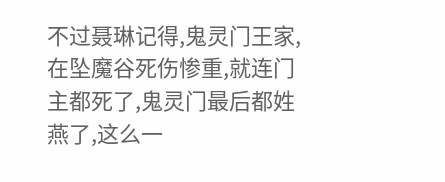不过聂琳记得,鬼灵门王家,在坠魔谷死伤惨重,就连门主都死了,鬼灵门最后都姓燕了,这么一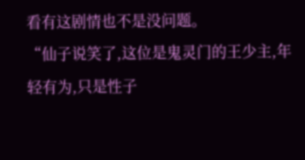看有这剧情也不是没问题。
“仙子说笑了,这位是鬼灵门的王少主,年轻有为,只是性子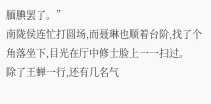腼腆罢了。”
南陇侯连忙打圆场,而聂琳也顺着台阶,找了个角落坐下,目光在厅中修士脸上一一扫过。
除了王蝉一行,还有几名气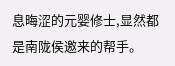息晦涩的元婴修士,显然都是南陇侯邀来的帮手。